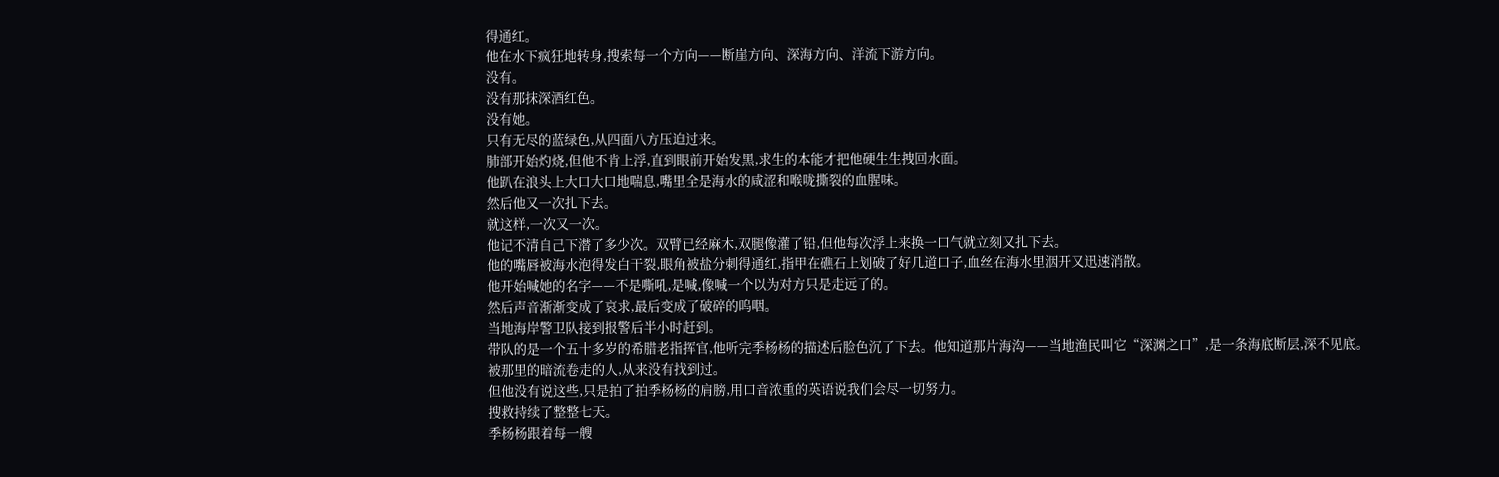得通红。
他在水下疯狂地转身,搜索每一个方向——断崖方向、深海方向、洋流下游方向。
没有。
没有那抹深酒红色。
没有她。
只有无尽的蓝绿色,从四面八方压迫过来。
肺部开始灼烧,但他不肯上浮,直到眼前开始发黑,求生的本能才把他硬生生拽回水面。
他趴在浪头上大口大口地喘息,嘴里全是海水的咸涩和喉咙撕裂的血腥味。
然后他又一次扎下去。
就这样,一次又一次。
他记不清自己下潜了多少次。双臂已经麻木,双腿像灌了铅,但他每次浮上来换一口气就立刻又扎下去。
他的嘴唇被海水泡得发白干裂,眼角被盐分刺得通红,指甲在礁石上划破了好几道口子,血丝在海水里洇开又迅速消散。
他开始喊她的名字——不是嘶吼,是喊,像喊一个以为对方只是走远了的。
然后声音渐渐变成了哀求,最后变成了破碎的呜咽。
当地海岸警卫队接到报警后半小时赶到。
带队的是一个五十多岁的希腊老指挥官,他听完季杨杨的描述后脸色沉了下去。他知道那片海沟——当地渔民叫它“深渊之口”,是一条海底断层,深不见底。
被那里的暗流卷走的人,从来没有找到过。
但他没有说这些,只是拍了拍季杨杨的肩膀,用口音浓重的英语说我们会尽一切努力。
搜救持续了整整七天。
季杨杨跟着每一艘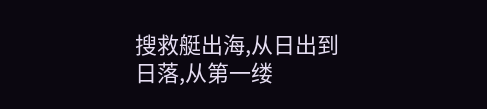搜救艇出海,从日出到日落,从第一缕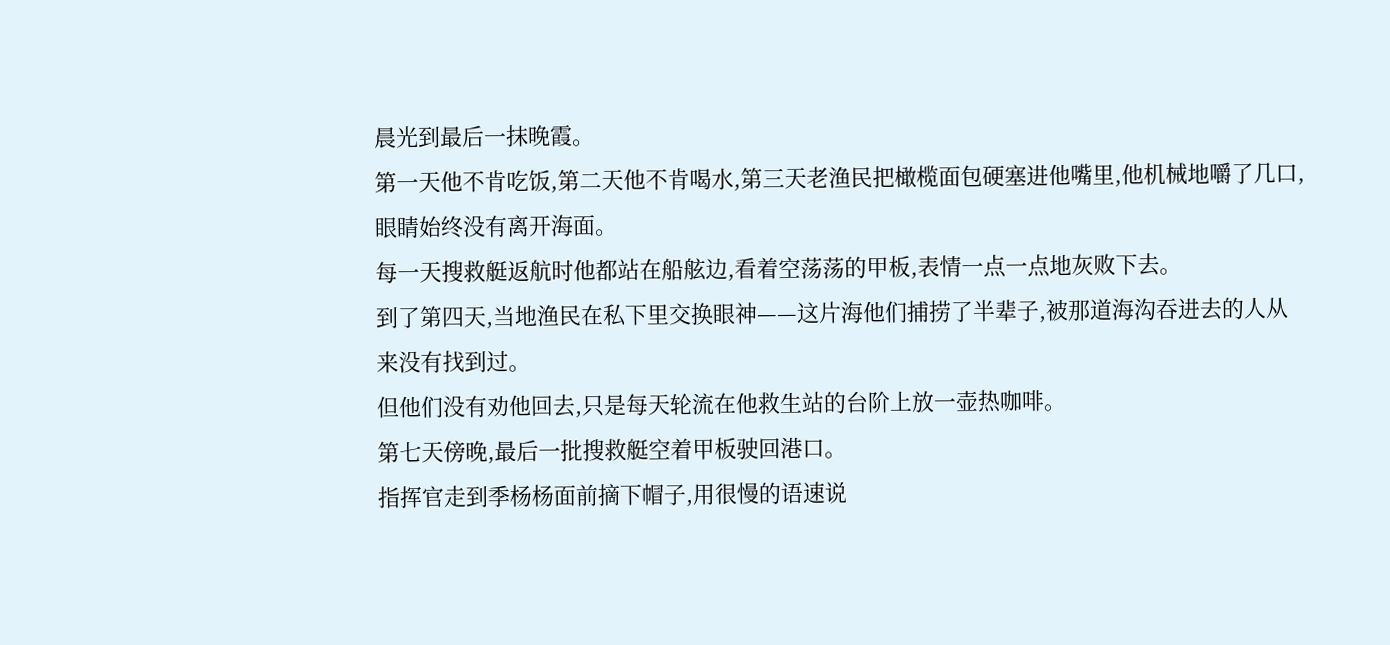晨光到最后一抹晚霞。
第一天他不肯吃饭,第二天他不肯喝水,第三天老渔民把橄榄面包硬塞进他嘴里,他机械地嚼了几口,眼睛始终没有离开海面。
每一天搜救艇返航时他都站在船舷边,看着空荡荡的甲板,表情一点一点地灰败下去。
到了第四天,当地渔民在私下里交换眼神——这片海他们捕捞了半辈子,被那道海沟吞进去的人从来没有找到过。
但他们没有劝他回去,只是每天轮流在他救生站的台阶上放一壶热咖啡。
第七天傍晚,最后一批搜救艇空着甲板驶回港口。
指挥官走到季杨杨面前摘下帽子,用很慢的语速说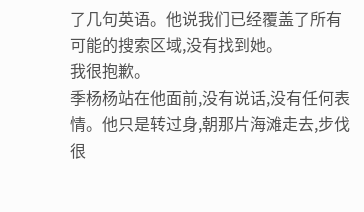了几句英语。他说我们已经覆盖了所有可能的搜索区域,没有找到她。
我很抱歉。
季杨杨站在他面前,没有说话,没有任何表情。他只是转过身,朝那片海滩走去,步伐很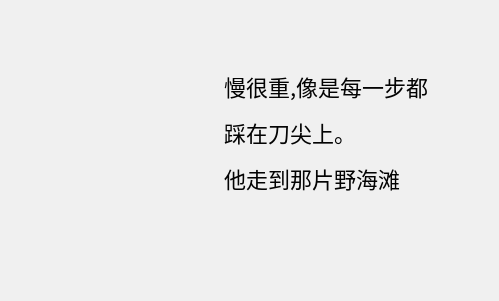慢很重,像是每一步都踩在刀尖上。
他走到那片野海滩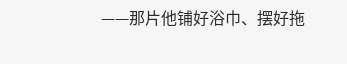——那片他铺好浴巾、摆好拖